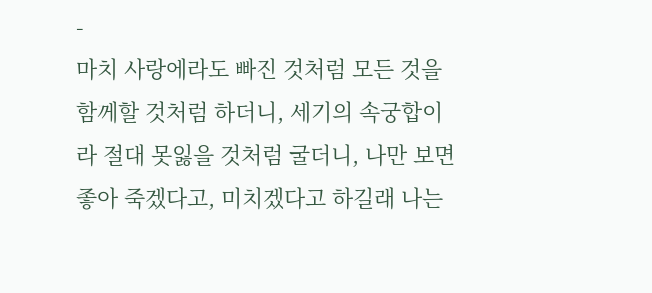-
마치 사랑에라도 빠진 것처럼 모든 것을 함께할 것처럼 하더니, 세기의 속궁합이라 절대 못잃을 것처럼 굴더니, 나만 보면 좋아 죽겠다고, 미치겠다고 하길래 나는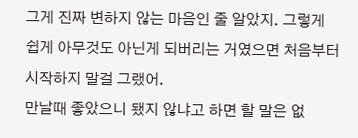그게 진짜 변하지 않는 마음인 줄 알았지. 그렇게 쉽게 아무것도 아닌게 되버리는 거였으면 처음부터 시작하지 말걸 그랬어.
만날때 좋았으니 됐지 않냐고 하면 할 말은 없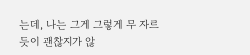는데, 나는 그게 그렇게 무 자르듯이 괜찮지가 않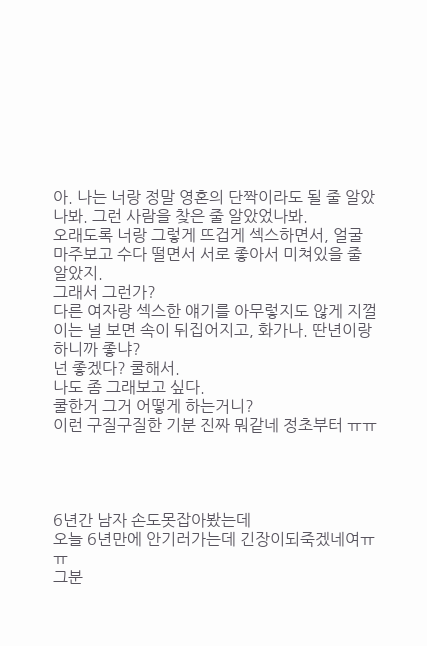아. 나는 너랑 정말 영혼의 단짝이라도 될 줄 알았나봐. 그런 사람을 찾은 줄 알았었나봐.
오래도록 너랑 그렇게 뜨겁게 섹스하면서, 얼굴 마주보고 수다 떨면서 서로 좋아서 미쳐있을 줄 알았지.
그래서 그런가?
다른 여자랑 섹스한 얘기를 아무렇지도 않게 지껄이는 널 보면 속이 뒤집어지고, 화가나. 딴년이랑 하니까 좋냐?
넌 좋겠다? 쿨해서.
나도 좀 그래보고 싶다.
쿨한거 그거 어떻게 하는거니?
이런 구질구질한 기분 진짜 뭐같네 정초부터 ㅠㅠ




6년간 남자 손도못잡아봤는데
오늘 6년만에 안기러가는데 긴장이되죽겠네여ㅠㅠ
그분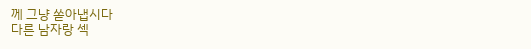께 그냥 쏟아냅시다
다른 남자랑 섹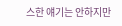스한 얘기는 안하지만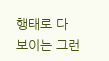행태로 다 보이는 그런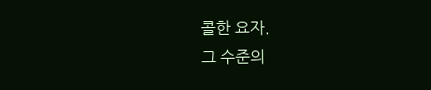콜한 요자.
그 수준의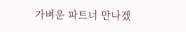가벼운 파트너 만나겠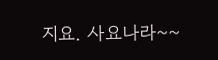지요. 사요나라~~